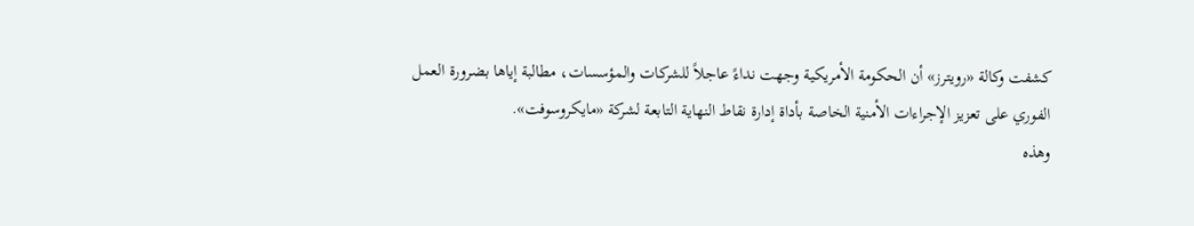كشفت وكالة «رويترز» أن الحكومة الأمريكية وجهت نداءً عاجلاً للشركات والمؤسسات، مطالبة إياها بضرورة العمل الفوري على تعزيز الإجراءات الأمنية الخاصة بأداة إدارة نقاط النهاية التابعة لشركة «مايكروسوفت».
وهذه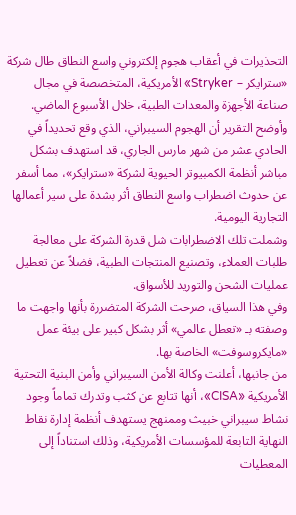التحذيرات في أعقاب هجوم إلكتروني واسع النطاق طال شركة «سترايكر – Stryker» الأمريكية، المتخصصة في مجال صناعة الأجهزة والمعدات الطبية، خلال الأسبوع الماضي.
وأوضح التقرير أن الهجوم السيبراني، الذي وقع تحديداً في الحادي عشر من شهر مارس الجاري، قد استهدف بشكل مباشر أنظمة الكمبيوتر الحيوية لشركة «سترايكر»، مما أسفر عن حدوث اضطراب واسع النطاق أثر بشدة على سير أعمالها التجارية اليومية.
وشملت تلك الاضطرابات شل قدرة الشركة على معالجة طلبات العملاء، وتصنيع المنتجات الطبية، فضلاً عن تعطيل عمليات الشحن والتوريد للأسواق.
وفي هذا السياق، صرحت الشركة المتضررة بأنها واجهت ما وصفته بـ «تعطل عالمي» أثر بشكل كبير على بيئة عمل «مايكروسوفت» الخاصة بها.
من جانبها، أعلنت وكالة الأمن السيبراني وأمن البنية التحتية الأمريكية «CISA»، أنها تتابع عن كثب وتدرك تماماً وجود نشاط سيبراني خبيث وممنهج يستهدف أنظمة إدارة نقاط النهاية التابعة للمؤسسات الأمريكية، وذلك استناداً إلى المعطيات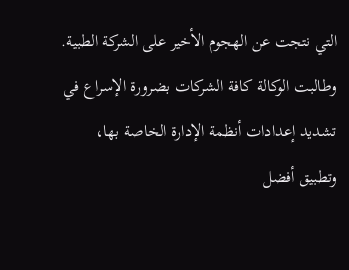التي نتجت عن الهجوم الأخير على الشركة الطبية.
وطالبت الوكالة كافة الشركات بضرورة الإسراع في تشديد إعدادات أنظمة الإدارة الخاصة بها، وتطبيق أفضل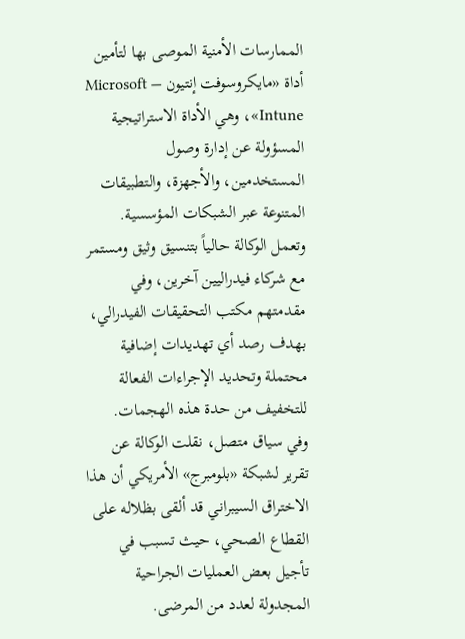الممارسات الأمنية الموصى بها لتأمين أداة «مايكروسوفت إنتيون – Microsoft Intune»، وهي الأداة الاستراتيجية المسؤولة عن إدارة وصول المستخدمين، والأجهزة، والتطبيقات المتنوعة عبر الشبكات المؤسسية.
وتعمل الوكالة حالياً بتنسيق وثيق ومستمر مع شركاء فيدراليين آخرين، وفي مقدمتهم مكتب التحقيقات الفيدرالي، بهدف رصد أي تهديدات إضافية محتملة وتحديد الإجراءات الفعالة للتخفيف من حدة هذه الهجمات.
وفي سياق متصل، نقلت الوكالة عن تقرير لشبكة «بلومبرج» الأمريكي أن هذا الاختراق السيبراني قد ألقى بظلاله على القطاع الصحي، حيث تسبب في تأجيل بعض العمليات الجراحية المجدولة لعدد من المرضى.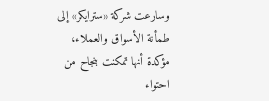وسارعت شركة «سترايكر» إلى طمأنة الأسواق والعملاء، مؤكدة أنها تمكنت بنجاح من احتواء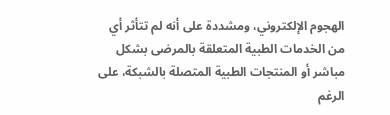الهجوم الإلكتروني، ومشددة على أنه لم تتأثر أي من الخدمات الطبية المتعلقة بالمرضى بشكل مباشر أو المنتجات الطبية المتصلة بالشبكة، على الرغم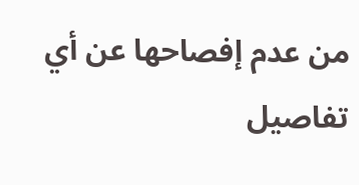من عدم إفصاحها عن أي تفاصيل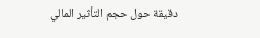دقيقة حول حجم التأثير المالي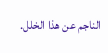الناجم عن هذا الخلل.